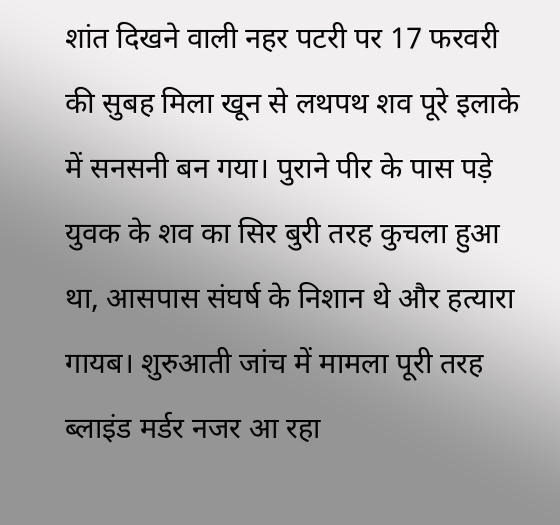शांत दिखने वाली नहर पटरी पर 17 फरवरी की सुबह मिला खून से लथपथ शव पूरे इलाके में सनसनी बन गया। पुराने पीर के पास पड़े युवक के शव का सिर बुरी तरह कुचला हुआ था, आसपास संघर्ष के निशान थे और हत्यारा गायब। शुरुआती जांच में मामला पूरी तरह ब्लाइंड मर्डर नजर आ रहा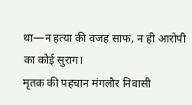था—न हत्या की वजह साफ, न ही आरोपी का कोई सुराग।
मृतक की पहचान मंगलौर निवासी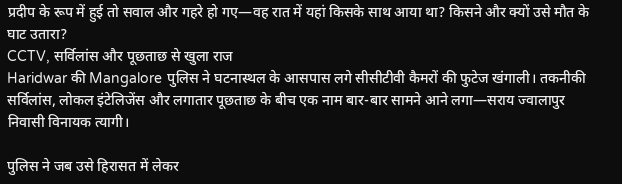प्रदीप के रूप में हुई तो सवाल और गहरे हो गए—वह रात में यहां किसके साथ आया था? किसने और क्यों उसे मौत के घाट उतारा?
CCTV, सर्विलांस और पूछताछ से खुला राज
Haridwar की Mangalore पुलिस ने घटनास्थल के आसपास लगे सीसीटीवी कैमरों की फुटेज खंगाली। तकनीकी सर्विलांस, लोकल इंटेलिजेंस और लगातार पूछताछ के बीच एक नाम बार-बार सामने आने लगा—सराय ज्वालापुर निवासी विनायक त्यागी।

पुलिस ने जब उसे हिरासत में लेकर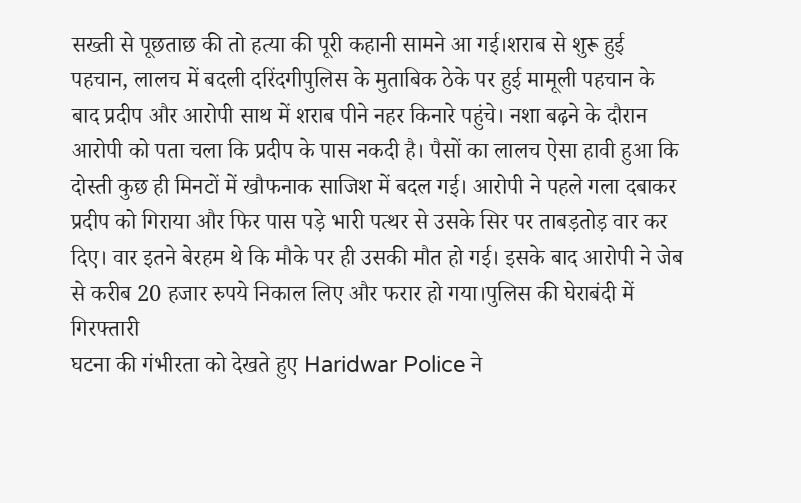सख्ती से पूछताछ की तो हत्या की पूरी कहानी सामने आ गई।शराब से शुरू हुई पहचान, लालच में बदली दरिंदगीपुलिस के मुताबिक ठेके पर हुई मामूली पहचान के बाद प्रदीप और आरोपी साथ में शराब पीने नहर किनारे पहुंचे। नशा बढ़ने के दौरान आरोपी को पता चला कि प्रदीप के पास नकदी है। पैसों का लालच ऐसा हावी हुआ कि दोस्ती कुछ ही मिनटों में खौफनाक साजिश में बदल गई। आरोपी ने पहले गला दबाकर प्रदीप को गिराया और फिर पास पड़े भारी पत्थर से उसके सिर पर ताबड़तोड़ वार कर दिए। वार इतने बेरहम थे कि मौके पर ही उसकी मौत हो गई। इसके बाद आरोपी ने जेब से करीब 20 हजार रुपये निकाल लिए और फरार हो गया।पुलिस की घेराबंदी में गिरफ्तारी
घटना की गंभीरता को देखते हुए Haridwar Police ने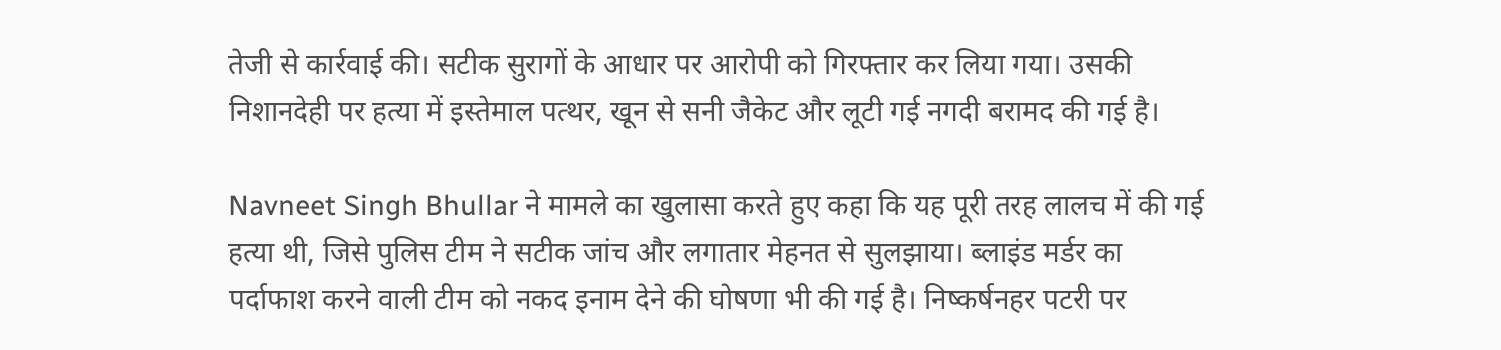तेजी से कार्रवाई की। सटीक सुरागों के आधार पर आरोपी को गिरफ्तार कर लिया गया। उसकी निशानदेही पर हत्या में इस्तेमाल पत्थर, खून से सनी जैकेट और लूटी गई नगदी बरामद की गई है।

Navneet Singh Bhullar ने मामले का खुलासा करते हुए कहा कि यह पूरी तरह लालच में की गई हत्या थी, जिसे पुलिस टीम ने सटीक जांच और लगातार मेहनत से सुलझाया। ब्लाइंड मर्डर का पर्दाफाश करने वाली टीम को नकद इनाम देने की घोषणा भी की गई है। निष्कर्षनहर पटरी पर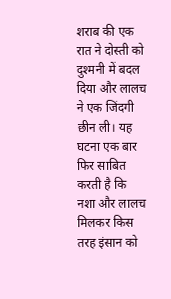शराब की एक रात ने दोस्ती को दुश्मनी में बदल दिया और लालच ने एक जिंदगी छीन ली। यह घटना एक बार फिर साबित करती है कि नशा और लालच मिलकर किस तरह इंसान को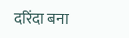दरिंदा बना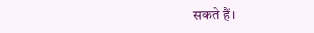सकते हैं।